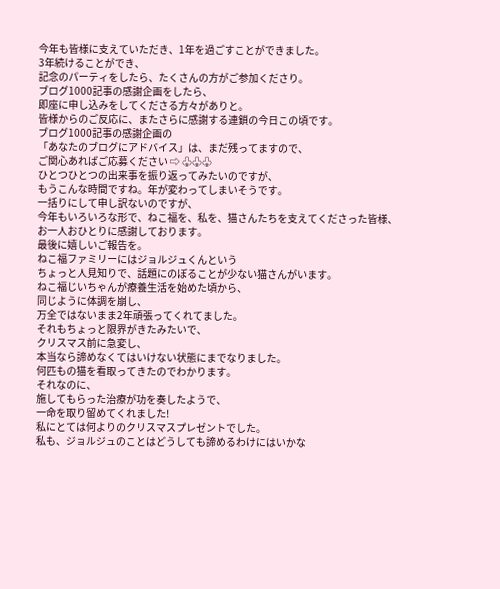今年も皆様に支えていただき、1年を過ごすことができました。
3年続けることができ、
記念のパーティをしたら、たくさんの方がご参加くださり。
ブログ1000記事の感謝企画をしたら、
即座に申し込みをしてくださる方々がありと。
皆様からのご反応に、またさらに感謝する連鎖の今日この頃です。
ブログ1000記事の感謝企画の
「あなたのブログにアドバイス」は、まだ残ってますので、
ご関心あればご応募ください ⇨ ♧♧♧
ひとつひとつの出来事を振り返ってみたいのですが、
もうこんな時間ですね。年が変わってしまいそうです。
一括りにして申し訳ないのですが、
今年もいろいろな形で、ねこ福を、私を、猫さんたちを支えてくださった皆様、
お一人おひとりに感謝しております。
最後に嬉しいご報告を。
ねこ福ファミリーにはジョルジュくんという
ちょっと人見知りで、話題にのぼることが少ない猫さんがいます。
ねこ福じいちゃんが療養生活を始めた頃から、
同じように体調を崩し、
万全ではないまま2年頑張ってくれてました。
それもちょっと限界がきたみたいで、
クリスマス前に急変し、
本当なら諦めなくてはいけない状態にまでなりました。
何匹もの猫を看取ってきたのでわかります。
それなのに、
施してもらった治療が功を奏したようで、
一命を取り留めてくれました!
私にとては何よりのクリスマスプレゼントでした。
私も、ジョルジュのことはどうしても諦めるわけにはいかな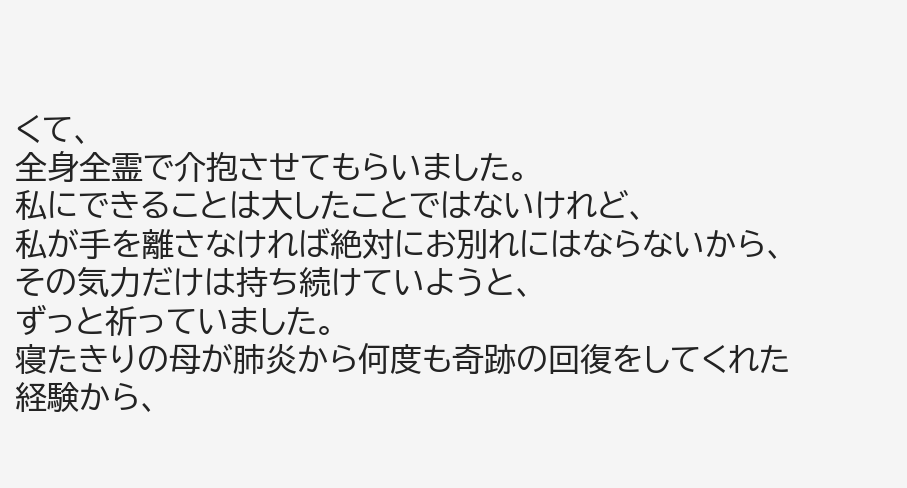くて、
全身全霊で介抱させてもらいました。
私にできることは大したことではないけれど、
私が手を離さなければ絶対にお別れにはならないから、
その気力だけは持ち続けていようと、
ずっと祈っていました。
寝たきりの母が肺炎から何度も奇跡の回復をしてくれた経験から、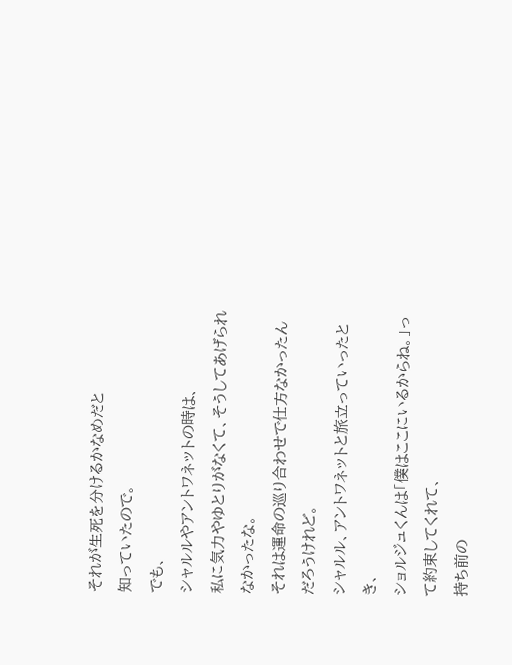それが生死を分けるかなめだと
知っていたので。
でも、
シャルルやアントワネットの時は、
私に気力やゆとりがなくて、そうしてあげられなかったな。
それは運命の巡り合わせで仕方なかったんだろうけれど。
シャルル、アントワネットと旅立っていったとき、
ショルジュくんは「僕はここにいるからね。」って約束してくれて、
持ち前の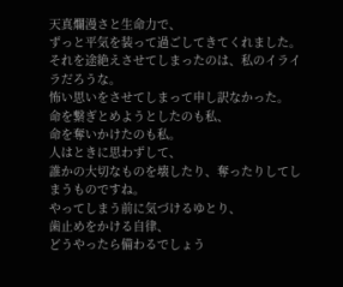天真爛漫さと生命力で、
ずっと平気を装って過ごしてきてくれました。
それを途絶えさせてしまったのは、私のイライラだろうな。
怖い思いをさせてしまって申し訳なかった。
命を繋ぎとめようとしたのも私、
命を奪いかけたのも私。
人はときに思わずして、
誰かの大切なものを壊したり、奪ったりしてしまうものですね。
やってしまう前に気づけるゆとり、
歯止めをかける自律、
どうやったら備わるでしょう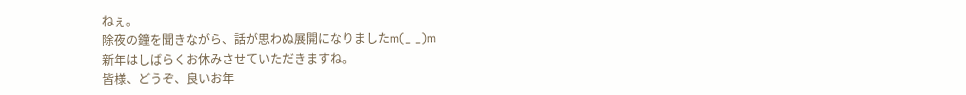ねぇ。
除夜の鐘を聞きながら、話が思わぬ展開になりましたm(_ _)m
新年はしばらくお休みさせていただきますね。
皆様、どうぞ、良いお年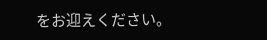をお迎えください。